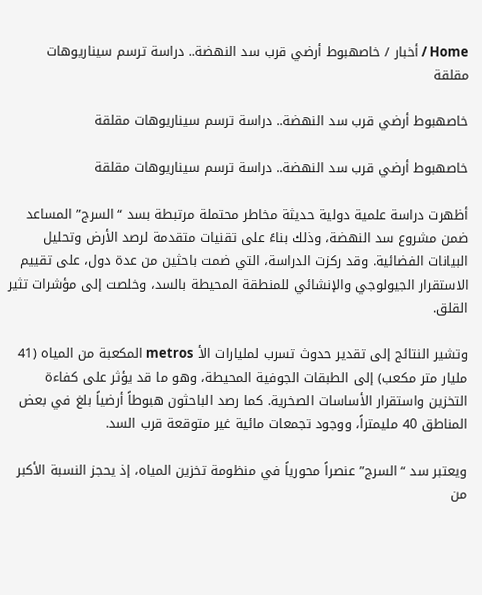Home / أخبار / خاصهبوط أرضي قرب سد النهضة.. دراسة ترسم سيناريوهات مقلقة

خاصهبوط أرضي قرب سد النهضة.. دراسة ترسم سيناريوهات مقلقة

خاصهبوط أرضي قرب سد النهضة.. دراسة ترسم سيناريوهات مقلقة

أظهرت دراسة علمية دولية حديثة مخاطر محتملة مرتبطة بسد “السرج” المساعد ضمن مشروع سد النهضة، وذلك بناءً على تقنيات متقدمة لرصد الأرض وتحليل البيانات الفضائية. وقد ركزت الدراسة، التي ضمت باحثين من عدة دول، على تقييم الاستقرار الجيولوجي والإنشائي للمنطقة المحيطة بالسد، وخلصت إلى مؤشرات تثير القلق.

وتشير النتائج إلى تقدير حدوث تسرب لمليارات الأ metros المكعبة من المياه (41 مليار متر مكعب) إلى الطبقات الجوفية المحيطة، وهو ما قد يؤثر على كفاءة التخزين واستقرار الأساسات الصخرية. كما رصد الباحثون هبوطاً أرضياً بلغ في بعض المناطق 40 مليمتراً، ووجود تجمعات مائية غير متوقعة قرب السد.

ويعتبر سد “السرج” عنصراً محورياً في منظومة تخزين المياه، إذ يحجز النسبة الأكبر من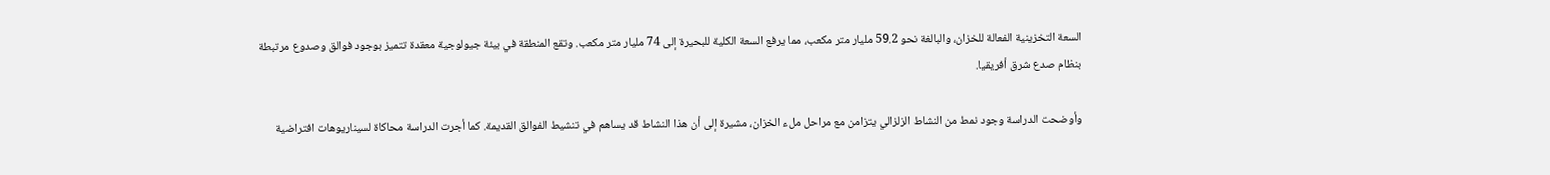السعة التخزينية الفعالة للخزان، والبالغة نحو 59.2 مليار متر مكعب، مما يرفع السعة الكلية للبحيرة إلى 74 مليار متر مكعب. وتقع المنطقة في بيئة جيولوجية معقدة تتميز بوجود فوالق وصدوع مرتبطة بنظام صدع شرق أفريقيا.

وأوضحت الدراسة وجود نمط من النشاط الزلزالي يتزامن مع مراحل ملء الخزان، مشيرة إلى أن هذا النشاط قد يساهم في تنشيط الفوالق القديمة. كما أجرت الدراسة محاكاة لسيناريوهات افتراضية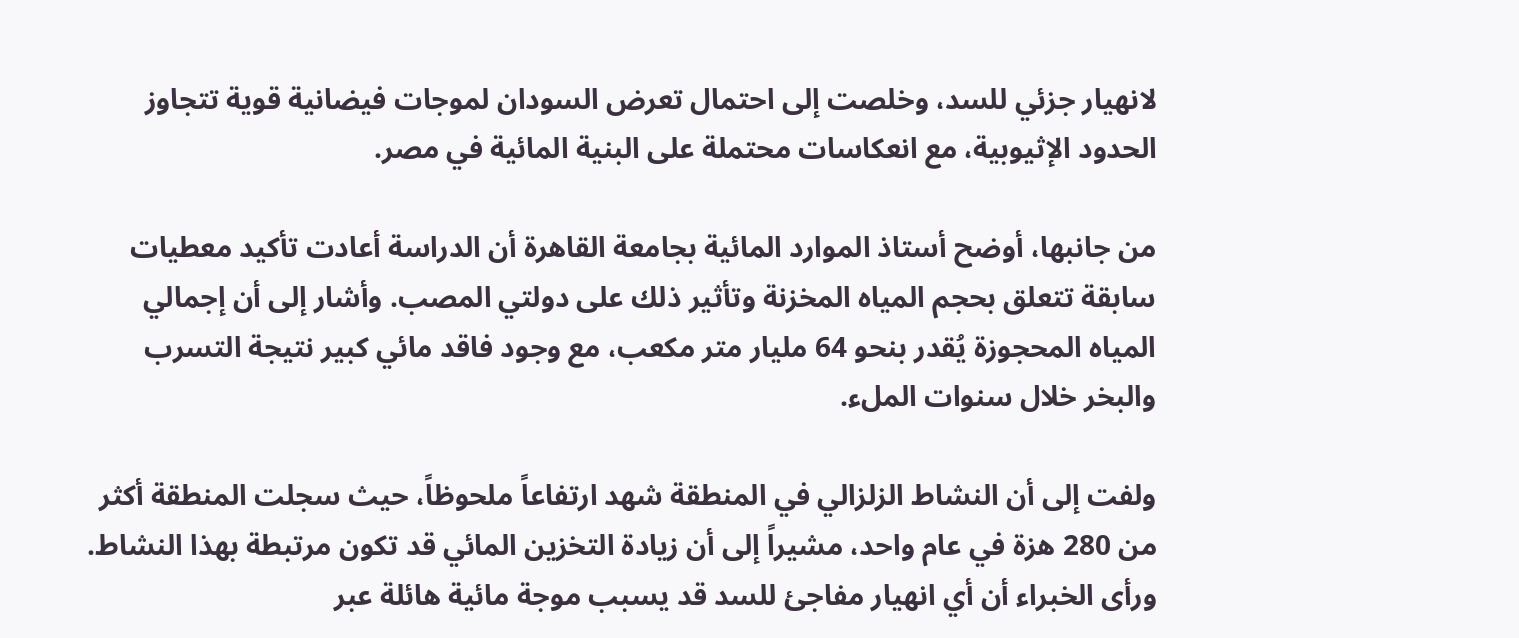لانهيار جزئي للسد، وخلصت إلى احتمال تعرض السودان لموجات فيضانية قوية تتجاوز الحدود الإثيوبية، مع انعكاسات محتملة على البنية المائية في مصر.

من جانبها، أوضح أستاذ الموارد المائية بجامعة القاهرة أن الدراسة أعادت تأكيد معطيات سابقة تتعلق بحجم المياه المخزنة وتأثير ذلك على دولتي المصب. وأشار إلى أن إجمالي المياه المحجوزة يُقدر بنحو 64 مليار متر مكعب، مع وجود فاقد مائي كبير نتيجة التسرب والبخر خلال سنوات الملء.

ولفت إلى أن النشاط الزلزالي في المنطقة شهد ارتفاعاً ملحوظاً، حيث سجلت المنطقة أكثر من 280 هزة في عام واحد، مشيراً إلى أن زيادة التخزين المائي قد تكون مرتبطة بهذا النشاط. ورأى الخبراء أن أي انهيار مفاجئ للسد قد يسبب موجة مائية هائلة عبر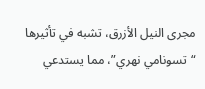مجرى النيل الأزرق، تشبه في تأثيرها “تسونامي نهري”، مما يستدعي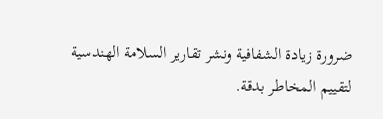ضرورة زيادة الشفافية ونشر تقارير السلامة الهندسية لتقييم المخاطر بدقة.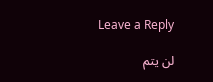Leave a Reply

لن يتم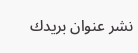نشر عنوان بريدك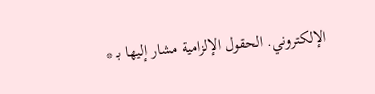الإلكتروني. الحقول الإلزامية مشار إليها بـ *